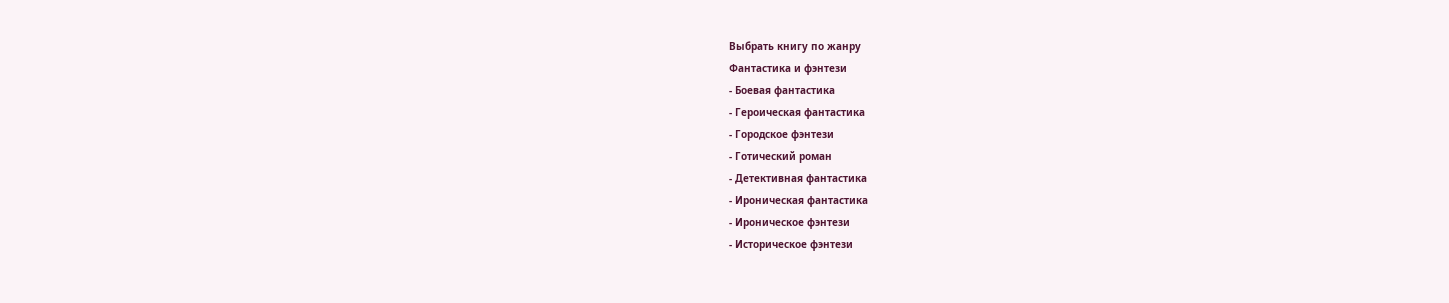Выбрать книгу по жанру
Фантастика и фэнтези
- Боевая фантастика
- Героическая фантастика
- Городское фэнтези
- Готический роман
- Детективная фантастика
- Ироническая фантастика
- Ироническое фэнтези
- Историческое фэнтези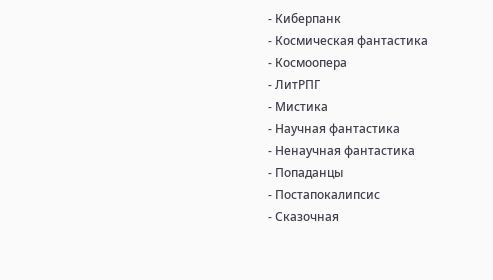- Киберпанк
- Космическая фантастика
- Космоопера
- ЛитРПГ
- Мистика
- Научная фантастика
- Ненаучная фантастика
- Попаданцы
- Постапокалипсис
- Сказочная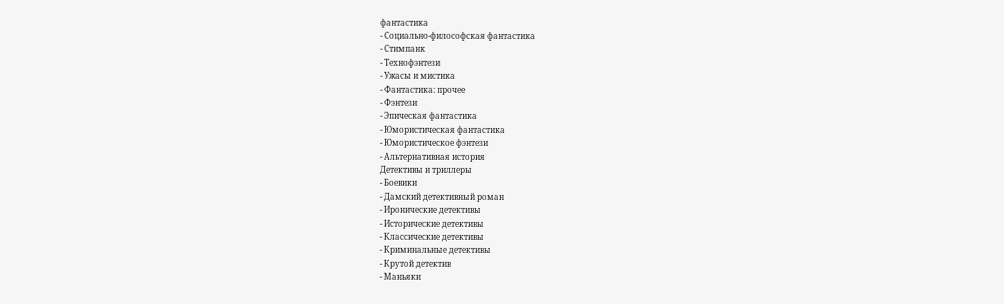фантастика
- Социально-философская фантастика
- Стимпанк
- Технофэнтези
- Ужасы и мистика
- Фантастика: прочее
- Фэнтези
- Эпическая фантастика
- Юмористическая фантастика
- Юмористическое фэнтези
- Альтернативная история
Детективы и триллеры
- Боевики
- Дамский детективный роман
- Иронические детективы
- Исторические детективы
- Классические детективы
- Криминальные детективы
- Крутой детектив
- Маньяки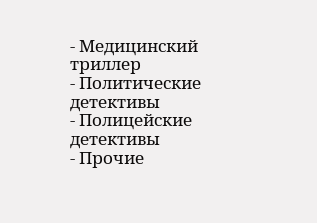- Медицинский триллер
- Политические детективы
- Полицейские детективы
- Прочие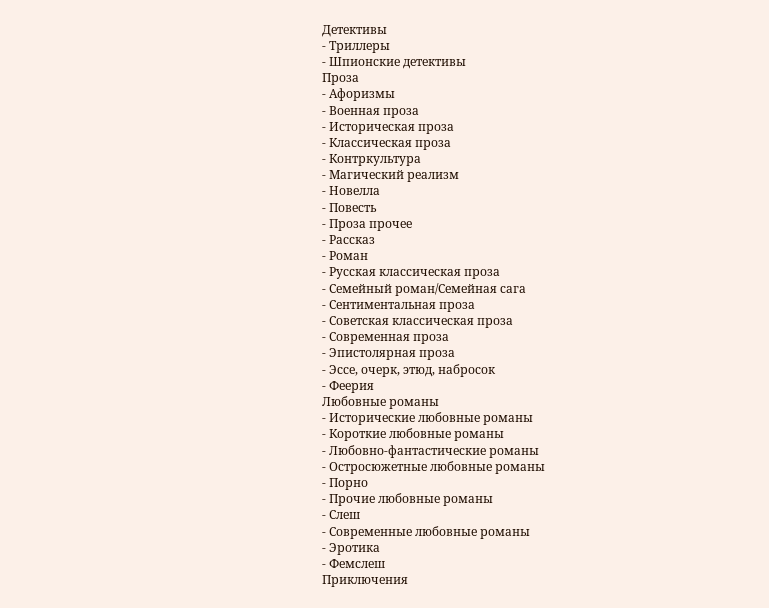Детективы
- Триллеры
- Шпионские детективы
Проза
- Афоризмы
- Военная проза
- Историческая проза
- Классическая проза
- Контркультура
- Магический реализм
- Новелла
- Повесть
- Проза прочее
- Рассказ
- Роман
- Русская классическая проза
- Семейный роман/Семейная сага
- Сентиментальная проза
- Советская классическая проза
- Современная проза
- Эпистолярная проза
- Эссе, очерк, этюд, набросок
- Феерия
Любовные романы
- Исторические любовные романы
- Короткие любовные романы
- Любовно-фантастические романы
- Остросюжетные любовные романы
- Порно
- Прочие любовные романы
- Слеш
- Современные любовные романы
- Эротика
- Фемслеш
Приключения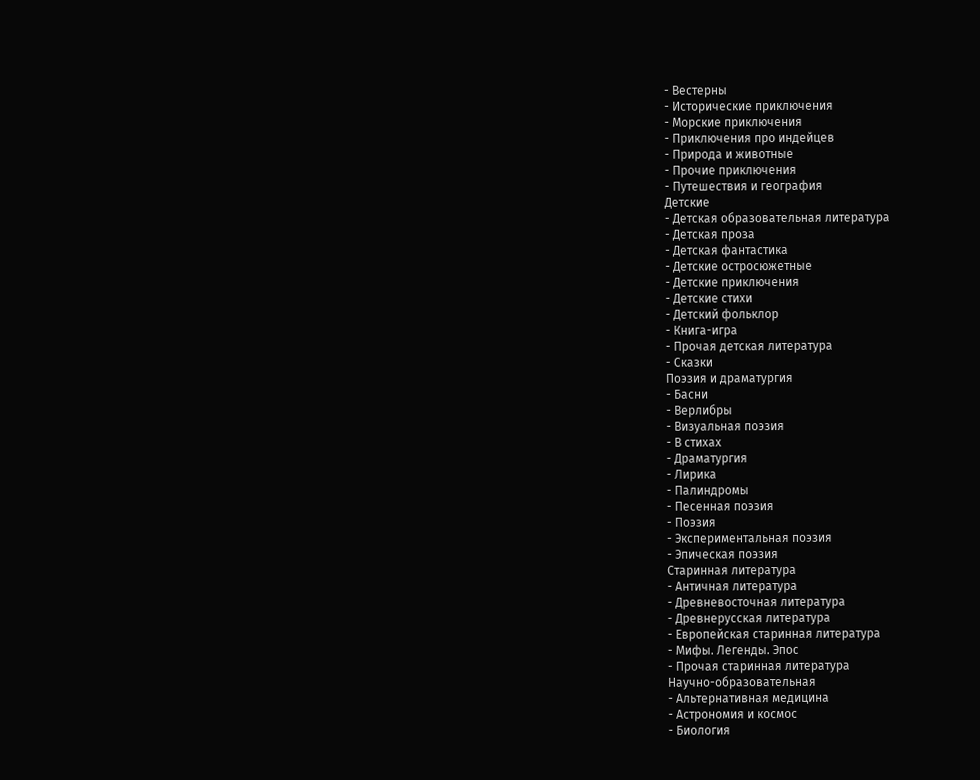- Вестерны
- Исторические приключения
- Морские приключения
- Приключения про индейцев
- Природа и животные
- Прочие приключения
- Путешествия и география
Детские
- Детская образовательная литература
- Детская проза
- Детская фантастика
- Детские остросюжетные
- Детские приключения
- Детские стихи
- Детский фольклор
- Книга-игра
- Прочая детская литература
- Сказки
Поэзия и драматургия
- Басни
- Верлибры
- Визуальная поэзия
- В стихах
- Драматургия
- Лирика
- Палиндромы
- Песенная поэзия
- Поэзия
- Экспериментальная поэзия
- Эпическая поэзия
Старинная литература
- Античная литература
- Древневосточная литература
- Древнерусская литература
- Европейская старинная литература
- Мифы. Легенды. Эпос
- Прочая старинная литература
Научно-образовательная
- Альтернативная медицина
- Астрономия и космос
- Биология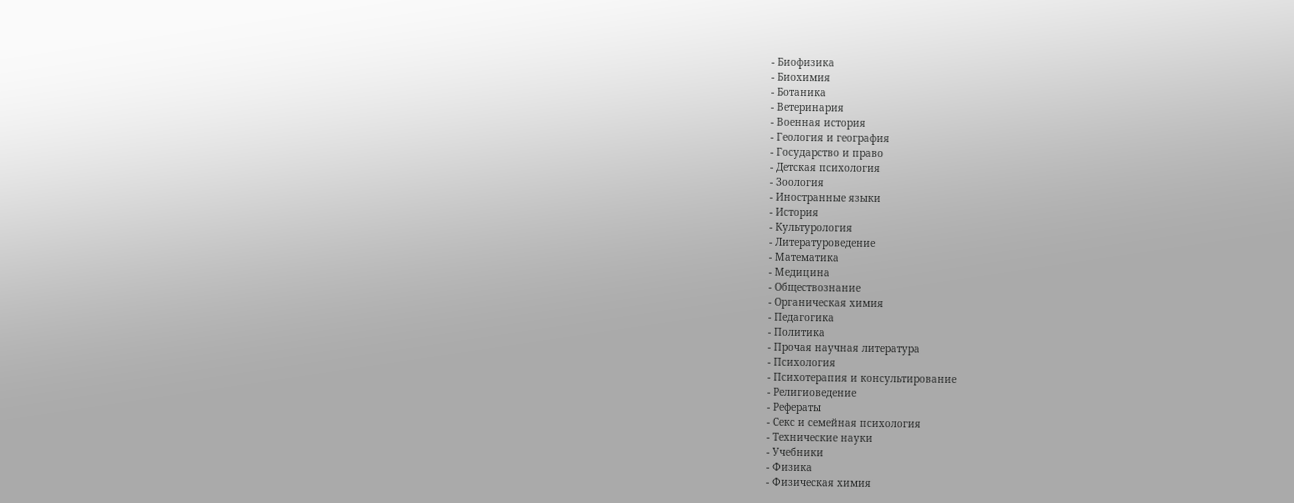- Биофизика
- Биохимия
- Ботаника
- Ветеринария
- Военная история
- Геология и география
- Государство и право
- Детская психология
- Зоология
- Иностранные языки
- История
- Культурология
- Литературоведение
- Математика
- Медицина
- Обществознание
- Органическая химия
- Педагогика
- Политика
- Прочая научная литература
- Психология
- Психотерапия и консультирование
- Религиоведение
- Рефераты
- Секс и семейная психология
- Технические науки
- Учебники
- Физика
- Физическая химия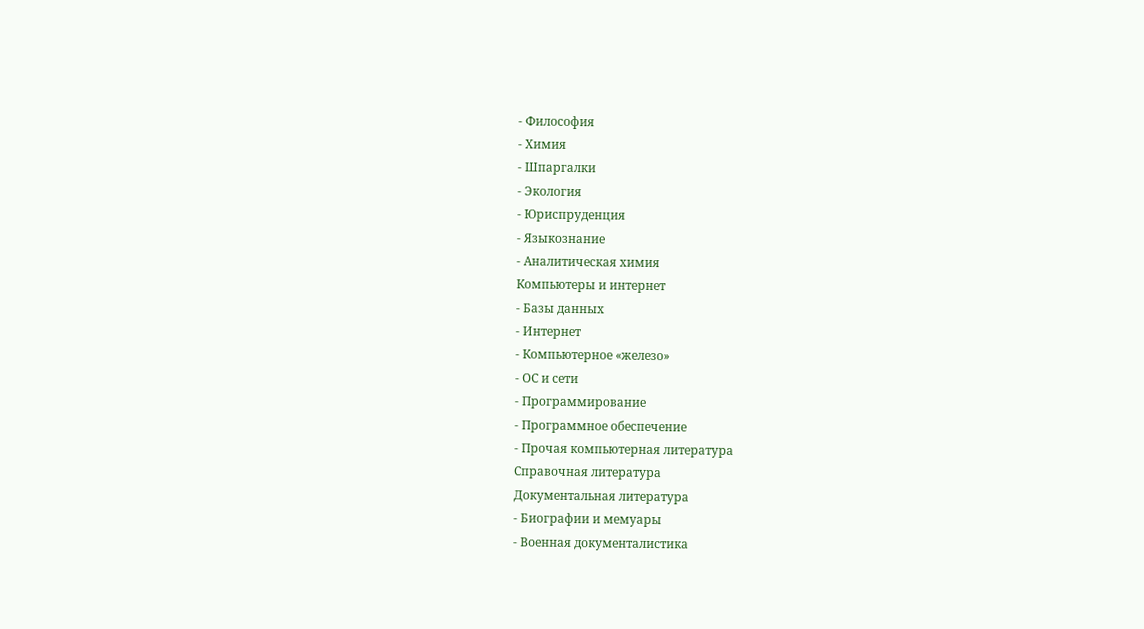- Философия
- Химия
- Шпаргалки
- Экология
- Юриспруденция
- Языкознание
- Аналитическая химия
Компьютеры и интернет
- Базы данных
- Интернет
- Компьютерное «железо»
- ОС и сети
- Программирование
- Программное обеспечение
- Прочая компьютерная литература
Справочная литература
Документальная литература
- Биографии и мемуары
- Военная документалистика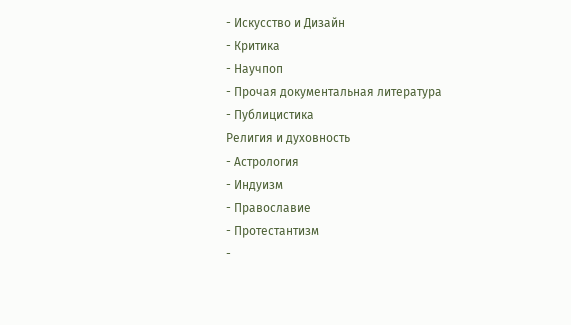- Искусство и Дизайн
- Критика
- Научпоп
- Прочая документальная литература
- Публицистика
Религия и духовность
- Астрология
- Индуизм
- Православие
- Протестантизм
-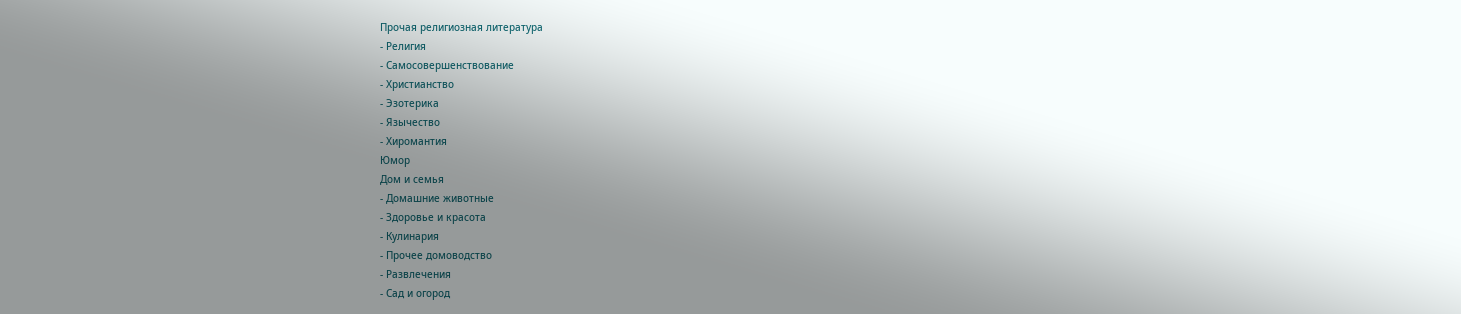Прочая религиозная литература
- Религия
- Самосовершенствование
- Христианство
- Эзотерика
- Язычество
- Хиромантия
Юмор
Дом и семья
- Домашние животные
- Здоровье и красота
- Кулинария
- Прочее домоводство
- Развлечения
- Сад и огород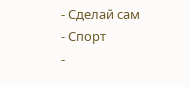- Сделай сам
- Спорт
-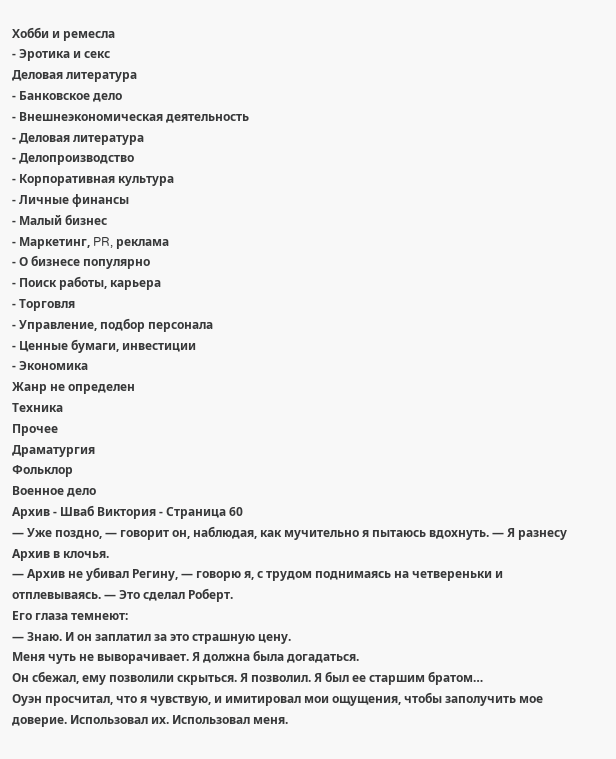Хобби и ремесла
- Эротика и секс
Деловая литература
- Банковское дело
- Внешнеэкономическая деятельность
- Деловая литература
- Делопроизводство
- Корпоративная культура
- Личные финансы
- Малый бизнес
- Маркетинг, PR, реклама
- О бизнесе популярно
- Поиск работы, карьера
- Торговля
- Управление, подбор персонала
- Ценные бумаги, инвестиции
- Экономика
Жанр не определен
Техника
Прочее
Драматургия
Фольклор
Военное дело
Архив - Шваб Виктория - Страница 60
— Уже поздно, — говорит он, наблюдая, как мучительно я пытаюсь вдохнуть. — Я разнесу Архив в клочья.
— Архив не убивал Регину, — говорю я, с трудом поднимаясь на четвереньки и отплевываясь. — Это сделал Роберт.
Его глаза темнеют:
— Знаю. И он заплатил за это страшную цену.
Меня чуть не выворачивает. Я должна была догадаться.
Он сбежал, ему позволили скрыться. Я позволил. Я был ее старшим братом…
Оуэн просчитал, что я чувствую, и имитировал мои ощущения, чтобы заполучить мое доверие. Использовал их. Использовал меня.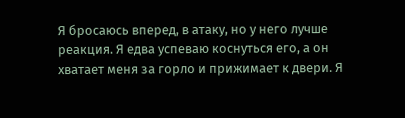Я бросаюсь вперед, в атаку, но у него лучше реакция. Я едва успеваю коснуться его, а он хватает меня за горло и прижимает к двери. Я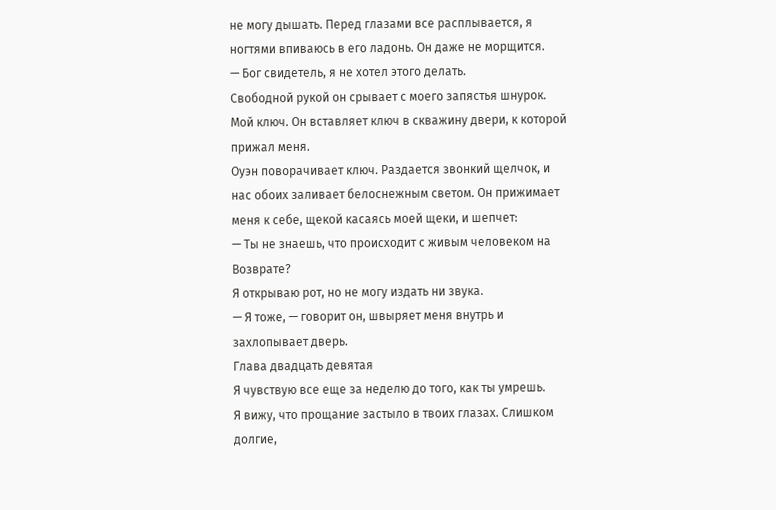не могу дышать. Перед глазами все расплывается, я ногтями впиваюсь в его ладонь. Он даже не морщится.
— Бог свидетель, я не хотел этого делать.
Свободной рукой он срывает с моего запястья шнурок. Мой ключ. Он вставляет ключ в скважину двери, к которой прижал меня.
Оуэн поворачивает ключ. Раздается звонкий щелчок, и нас обоих заливает белоснежным светом. Он прижимает меня к себе, щекой касаясь моей щеки, и шепчет:
— Ты не знаешь, что происходит с живым человеком на Возврате?
Я открываю рот, но не могу издать ни звука.
— Я тоже, — говорит он, швыряет меня внутрь и захлопывает дверь.
Глава двадцать девятая
Я чувствую все еще за неделю до того, как ты умрешь.
Я вижу, что прощание застыло в твоих глазах. Слишком долгие,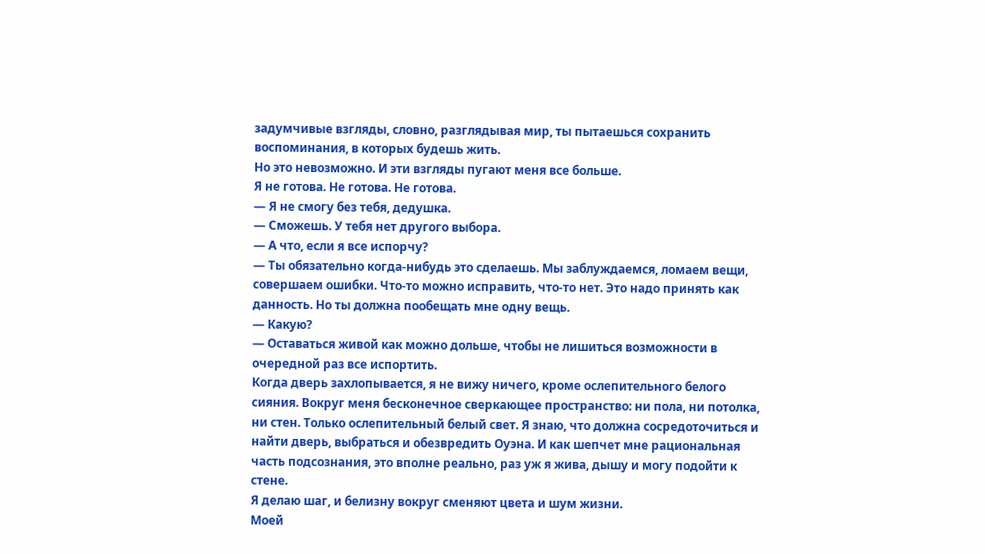задумчивые взгляды, словно, разглядывая мир, ты пытаешься сохранить воспоминания, в которых будешь жить.
Но это невозможно. И эти взгляды пугают меня все больше.
Я не готова. Не готова. Не готова.
— Я не смогу без тебя, дедушка.
— Сможешь. У тебя нет другого выбора.
— А что, если я все испорчу?
— Ты обязательно когда-нибудь это сделаешь. Мы заблуждаемся, ломаем вещи, совершаем ошибки. Что-то можно исправить, что-то нет. Это надо принять как данность. Но ты должна пообещать мне одну вещь.
— Какую?
— Оставаться живой как можно дольше, чтобы не лишиться возможности в очередной раз все испортить.
Когда дверь захлопывается, я не вижу ничего, кроме ослепительного белого сияния. Вокруг меня бесконечное сверкающее пространство: ни пола, ни потолка, ни стен. Только ослепительный белый свет. Я знаю, что должна сосредоточиться и найти дверь, выбраться и обезвредить Оуэна. И как шепчет мне рациональная часть подсознания, это вполне реально, раз уж я жива, дышу и могу подойти к стене.
Я делаю шаг, и белизну вокруг сменяют цвета и шум жизни.
Моей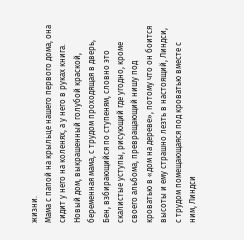жизни.
Мама с папой на крыльце нашего первого дома, она сидит у него на коленях, а у него в руках книга. Новый дом, выкрашенный голубой краской, беременная мама, с трудом проходящая в дверь, Бен, взбирающийся по ступеням, словно это скалистые уступы, рисующий где угодно, кроме своего альбома, превращающий нишу под кроватью в «дом на дереве», потому что он боится высоты и ему страшно лезть в настоящий, Линдси, с трудом помещающаяся под кроватью вместе с ним, Линдси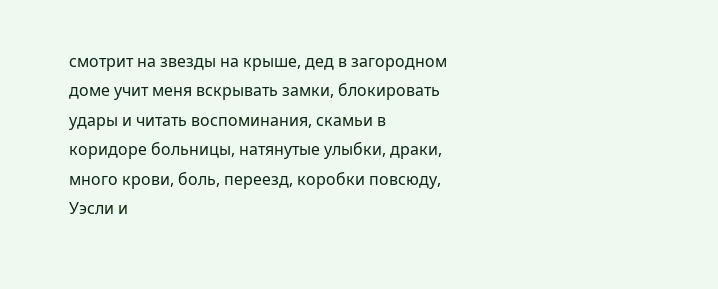смотрит на звезды на крыше, дед в загородном доме учит меня вскрывать замки, блокировать удары и читать воспоминания, скамьи в коридоре больницы, натянутые улыбки, драки, много крови, боль, переезд, коробки повсюду, Уэсли и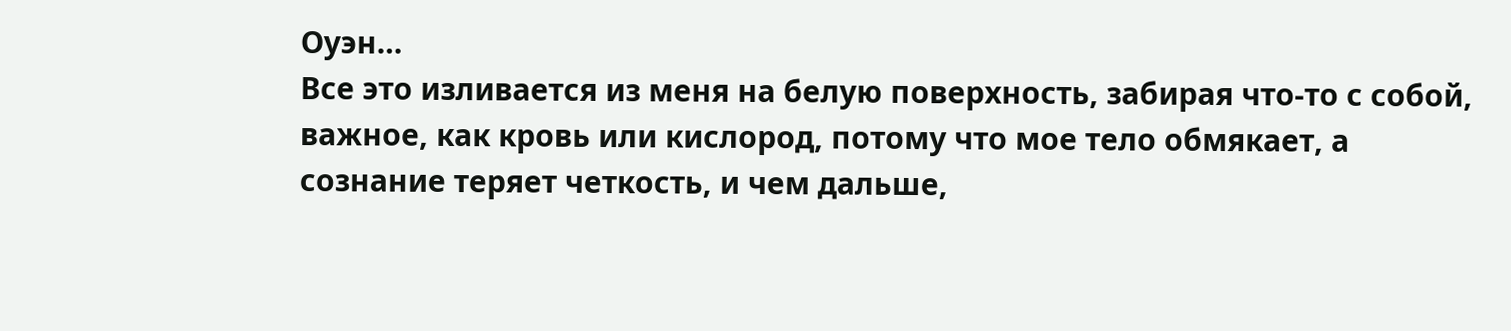Оуэн…
Все это изливается из меня на белую поверхность, забирая что-то с собой, важное, как кровь или кислород, потому что мое тело обмякает, а сознание теряет четкость, и чем дальше,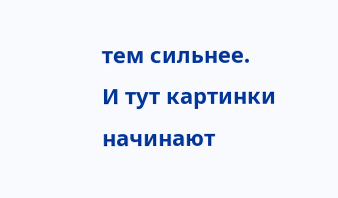тем сильнее.
И тут картинки начинают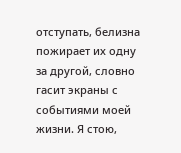отступать, белизна пожирает их одну за другой, словно гасит экраны с событиями моей жизни. Я стою,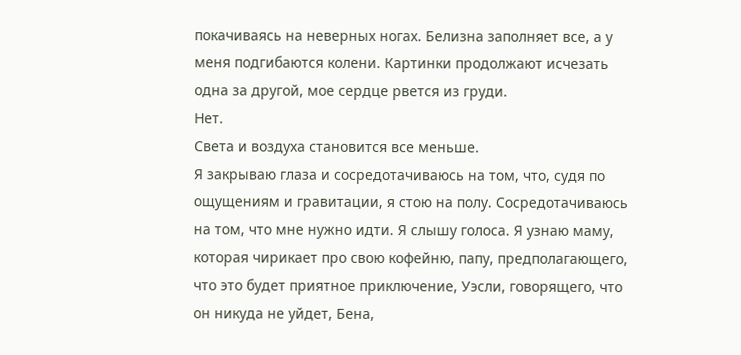покачиваясь на неверных ногах. Белизна заполняет все, а у меня подгибаются колени. Картинки продолжают исчезать одна за другой, мое сердце рвется из груди.
Нет.
Света и воздуха становится все меньше.
Я закрываю глаза и сосредотачиваюсь на том, что, судя по ощущениям и гравитации, я стою на полу. Сосредотачиваюсь на том, что мне нужно идти. Я слышу голоса. Я узнаю маму, которая чирикает про свою кофейню, папу, предполагающего, что это будет приятное приключение, Уэсли, говорящего, что он никуда не уйдет, Бена,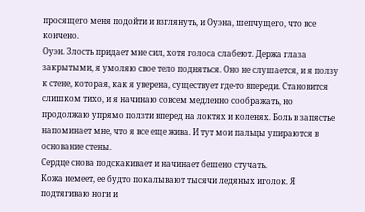просящего меня подойти и взглянуть, и Оуэна, шепчущего, что все кончено.
Оуэн. Злость придает мне сил, хотя голоса слабеют. Держа глаза закрытыми, я умоляю свое тело подняться. Оно не слушается, и я ползу к стене, которая, как я уверена, существует где-то впереди. Становится слишком тихо, и я начинаю совсем медленно соображать, но продолжаю упрямо ползти вперед на локтях и коленях. Боль в запястье напоминает мне, что я все еще жива. И тут мои пальцы упираются в основание стены.
Сердце снова подскакивает и начинает бешено стучать.
Кожа немеет, ее будто покалывают тысячи ледяных иголок. Я подтягиваю ноги и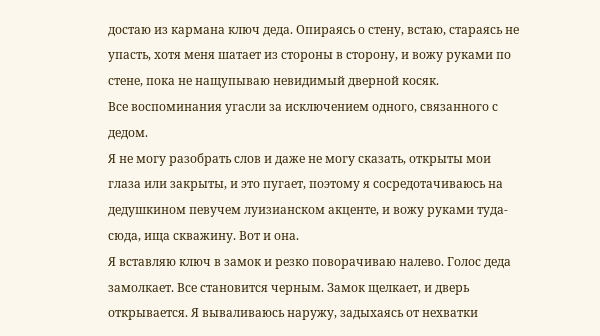достаю из кармана ключ деда. Опираясь о стену, встаю, стараясь не упасть, хотя меня шатает из стороны в сторону, и вожу руками по стене, пока не нащупываю невидимый дверной косяк.
Все воспоминания угасли за исключением одного, связанного с дедом.
Я не могу разобрать слов и даже не могу сказать, открыты мои глаза или закрыты, и это пугает, поэтому я сосредотачиваюсь на дедушкином певучем луизианском акценте, и вожу руками туда-сюда, ища скважину. Вот и она.
Я вставляю ключ в замок и резко поворачиваю налево. Голос деда замолкает. Все становится черным. Замок щелкает, и дверь открывается. Я вываливаюсь наружу, задыхаясь от нехватки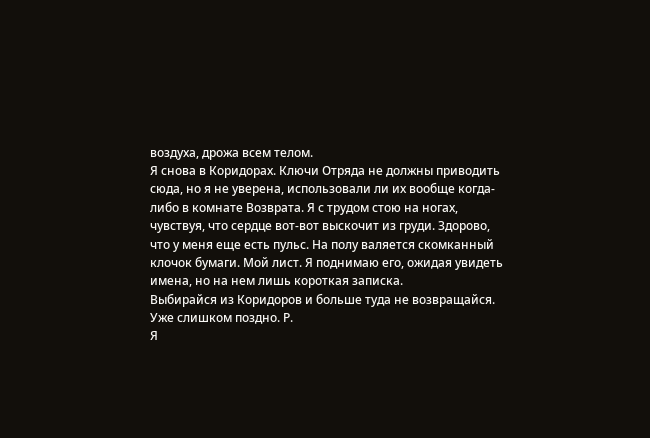воздуха, дрожа всем телом.
Я снова в Коридорах. Ключи Отряда не должны приводить сюда, но я не уверена, использовали ли их вообще когда-либо в комнате Возврата. Я с трудом стою на ногах, чувствуя, что сердце вот-вот выскочит из груди. Здорово, что у меня еще есть пульс. На полу валяется скомканный клочок бумаги. Мой лист. Я поднимаю его, ожидая увидеть имена, но на нем лишь короткая записка.
Выбирайся из Коридоров и больше туда не возвращайся.
Уже слишком поздно. Р.
Я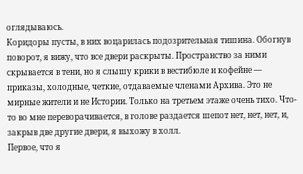оглядываюсь.
Коридоры пусты, в них воцарилась подозрительная тишина. Обогнув поворот, я вижу, что все двери раскрыты. Пространство за ними скрывается в тени, но я слышу крики в вестибюле и кофейне — приказы, холодные, четкие, отдаваемые членами Архива. Это не мирные жители и не Истории. Только на третьем этаже очень тихо. Что-то во мне переворачивается, в голове раздается шепот нет, нет, нет, и, закрыв две другие двери, я выхожу в холл.
Первое, что я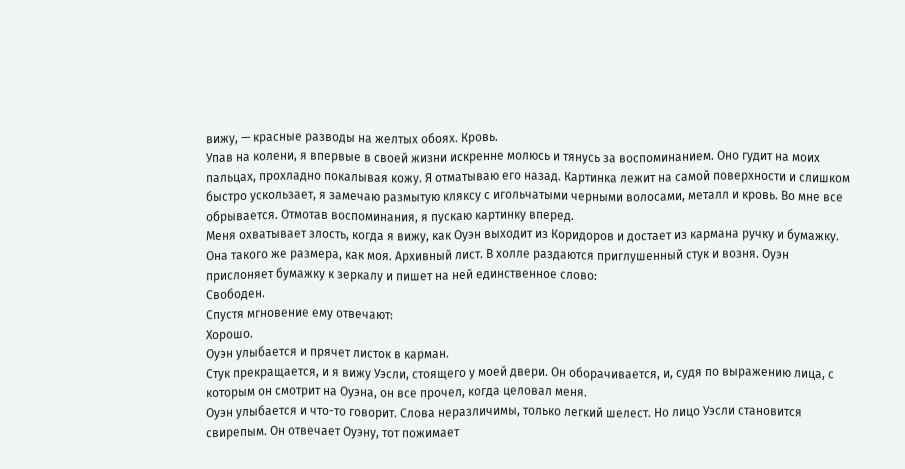вижу, — красные разводы на желтых обоях. Кровь.
Упав на колени, я впервые в своей жизни искренне молюсь и тянусь за воспоминанием. Оно гудит на моих пальцах, прохладно покалывая кожу. Я отматываю его назад. Картинка лежит на самой поверхности и слишком быстро ускользает, я замечаю размытую кляксу с игольчатыми черными волосами, металл и кровь. Во мне все обрывается. Отмотав воспоминания, я пускаю картинку вперед.
Меня охватывает злость, когда я вижу, как Оуэн выходит из Коридоров и достает из кармана ручку и бумажку. Она такого же размера, как моя. Архивный лист. В холле раздаются приглушенный стук и возня. Оуэн прислоняет бумажку к зеркалу и пишет на ней единственное слово:
Свободен.
Спустя мгновение ему отвечают:
Хорошо.
Оуэн улыбается и прячет листок в карман.
Стук прекращается, и я вижу Уэсли, стоящего у моей двери. Он оборачивается, и, судя по выражению лица, с которым он смотрит на Оуэна, он все прочел, когда целовал меня.
Оуэн улыбается и что-то говорит. Слова неразличимы, только легкий шелест. Но лицо Уэсли становится свирепым. Он отвечает Оуэну, тот пожимает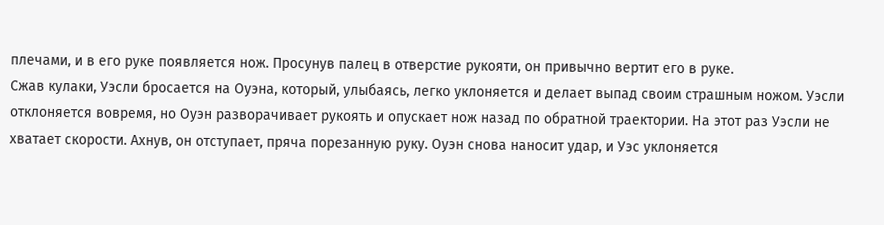плечами, и в его руке появляется нож. Просунув палец в отверстие рукояти, он привычно вертит его в руке.
Сжав кулаки, Уэсли бросается на Оуэна, который, улыбаясь, легко уклоняется и делает выпад своим страшным ножом. Уэсли отклоняется вовремя, но Оуэн разворачивает рукоять и опускает нож назад по обратной траектории. На этот раз Уэсли не хватает скорости. Ахнув, он отступает, пряча порезанную руку. Оуэн снова наносит удар, и Уэс уклоняется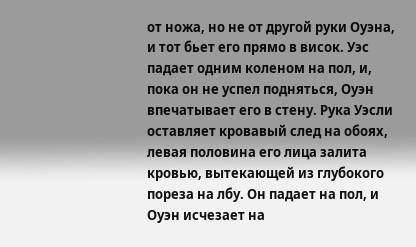от ножа, но не от другой руки Оуэна, и тот бьет его прямо в висок. Уэс падает одним коленом на пол, и, пока он не успел подняться, Оуэн впечатывает его в стену. Рука Уэсли оставляет кровавый след на обоях, левая половина его лица залита кровью, вытекающей из глубокого пореза на лбу. Он падает на пол, и Оуэн исчезает на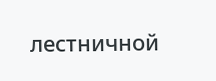лестничной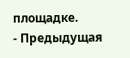площадке.
- Предыдущая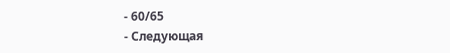- 60/65
- Следующая